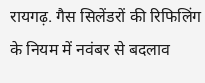रायगढ़. गैस सिलेंडरों की रिफिलिंग के नियम में नवंबर से बदलाव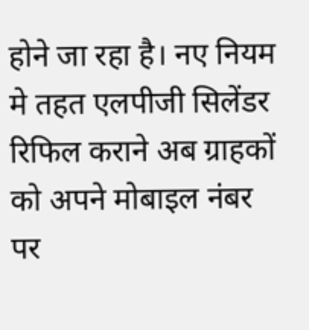होने जा रहा है। नए नियम मे तहत एलपीजी सिलेंडर रिफिल कराने अब ग्राहकों को अपने मोबाइल नंबर पर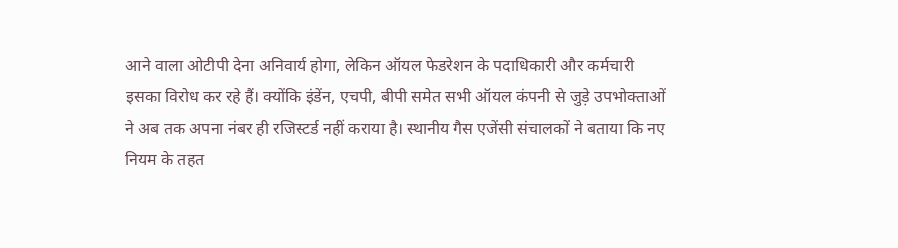आने वाला ओटीपी देना अनिवार्य होगा, लेकिन ऑयल फेडरेशन के पदाधिकारी और कर्मचारी इसका विरोध कर रहे हैं। क्योंकि इंडेंन, एचपी, बीपी समेत सभी ऑयल कंपनी से जुड़े उपभोक्ताओं ने अब तक अपना नंबर ही रजिस्टर्ड नहीं कराया है। स्थानीय गैस एजेंसी संचालकों ने बताया कि नए नियम के तहत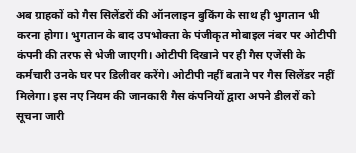अब ग्राहकों को गैस सिलेंडरों की ऑनलाइन बुकिंग के साथ ही भुगतान भी करना होगा। भुगतान के बाद उपभोक्ता के पंजीकृत मोबाइल नंबर पर ओटीपी कंपनी की तरफ से भेजी जाएगी। ओटीपी दिखाने पर ही गैस एजेंसी के कर्मचारी उनके घर पर डिलीवर करेंगे। ओटीपी नहीं बताने पर गैस सिलेंडर नहीं मिलेगा। इस नए नियम की जानकारी गैस कंपनियों द्वारा अपने डीलरों को सूचना जारी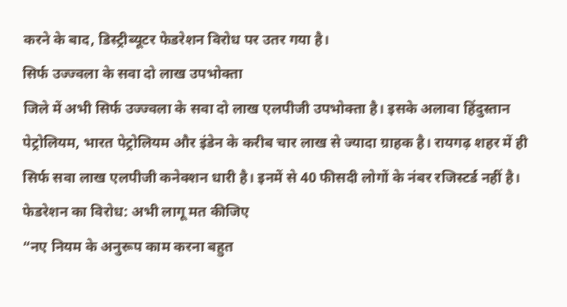करने के बाद, डिस्ट्रीब्यूटर फेडरेशन विरोध पर उतर गया है।
सिर्फ उज्ज्वला के सवा दो लाख उपभोक्ता
जिले में अभी सिर्फ उज्ज्वला के सवा दो लाख एलपीजी उपभोक्ता है। इसके अलावा हिंदुस्तान पेट्रोलियम, भारत पेट्रोलियम और इंडेन के करीब चार लाख से ज्यादा ग्राहक है। रायगढ़ शहर में ही सिर्फ सवा लाख एलपीजी कनेक्शन धारी है। इनमें से 40 फीसदी लोगों के नंबर रजिस्टर्ड नहीं है।
फेडरेशन का विरोध: अभी लागू मत कीजिए
“नए नियम के अनुरूप काम करना बहुत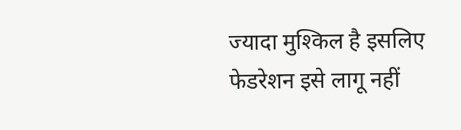ज्यादा मुश्किल है इसलिए फेडरेशन इसे लागू नहीं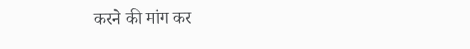करने की मांग कर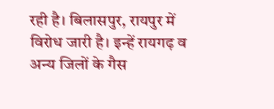रही है। बिलासपुर, रायपुर में विरोध जारी है। इन्हें रायगढ़ व अन्य जिलों के गैस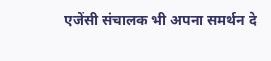एजेंसी संचालक भी अपना समर्थन दे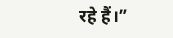रहे हैं।”